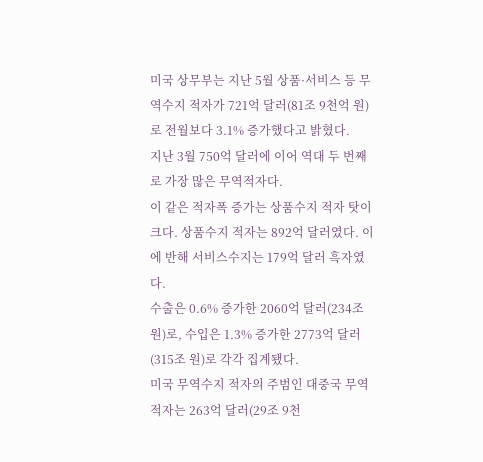미국 상무부는 지난 5월 상품·서비스 등 무역수지 적자가 721억 달러(81조 9천억 원)로 전월보다 3.1% 증가했다고 밝혔다.
지난 3월 750억 달러에 이어 역대 두 번째로 가장 많은 무역적자다.
이 같은 적자폭 증가는 상품수지 적자 탓이 크다. 상품수지 적자는 892억 달러였다. 이에 반해 서비스수지는 179억 달러 흑자였다.
수출은 0.6% 증가한 2060억 달러(234조 원)로, 수입은 1.3% 증가한 2773억 달러(315조 원)로 각각 집계됐다.
미국 무역수지 적자의 주범인 대중국 무역적자는 263억 달러(29조 9천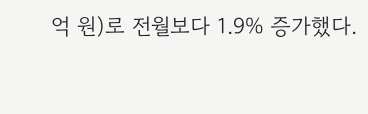억 원)로 전월보다 1.9% 증가했다.